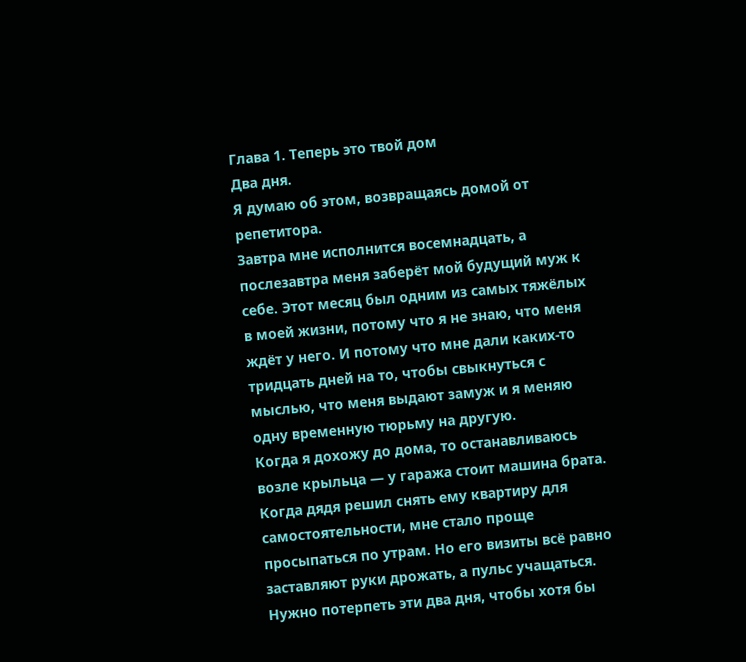Глава 1. Теперь это твой дом
Два дня.
Я думаю об этом, возвращаясь домой от репетитора.
Завтра мне исполнится восемнадцать, а послезавтра меня заберёт мой будущий муж к себе. Этот месяц был одним из самых тяжёлых в моей жизни, потому что я не знаю, что меня ждёт у него. И потому что мне дали каких-то тридцать дней на то, чтобы свыкнуться с мыслью, что меня выдают замуж и я меняю одну временную тюрьму на другую.
Когда я дохожу до дома, то останавливаюсь возле крыльца — у гаража стоит машина брата. Когда дядя решил снять ему квартиру для самостоятельности, мне стало проще просыпаться по утрам. Но его визиты всё равно заставляют руки дрожать, а пульс учащаться.
Нужно потерпеть эти два дня, чтобы хотя бы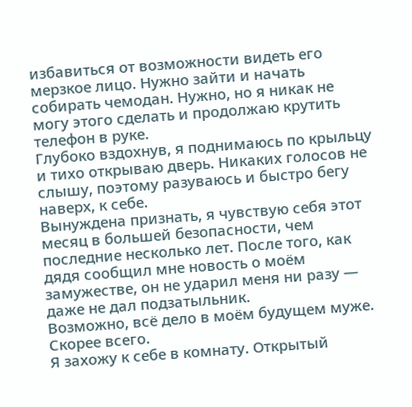избавиться от возможности видеть его мерзкое лицо. Нужно зайти и начать собирать чемодан. Нужно, но я никак не могу этого сделать и продолжаю крутить телефон в руке.
Глубоко вздохнув, я поднимаюсь по крыльцу и тихо открываю дверь. Никаких голосов не слышу, поэтому разуваюсь и быстро бегу наверх, к себе.
Вынуждена признать, я чувствую себя этот месяц в большей безопасности, чем последние несколько лет. После того, как дядя сообщил мне новость о моём замужестве, он не ударил меня ни разу — даже не дал подзатыльник.
Возможно, всё дело в моём будущем муже. Скорее всего.
Я захожу к себе в комнату. Открытый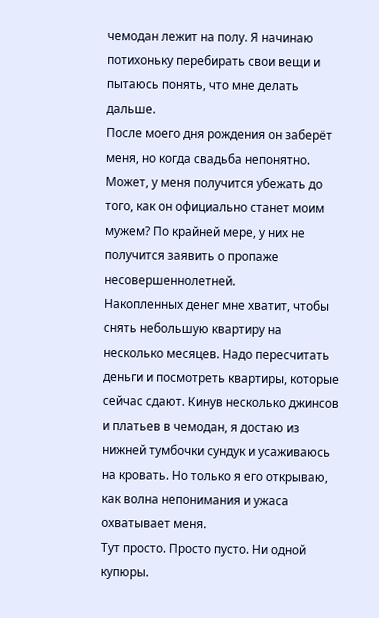чемодан лежит на полу. Я начинаю потихоньку перебирать свои вещи и пытаюсь понять, что мне делать дальше.
После моего дня рождения он заберёт меня, но когда свадьба непонятно. Может, у меня получится убежать до того, как он официально станет моим мужем? По крайней мере, у них не получится заявить о пропаже несовершеннолетней.
Накопленных денег мне хватит, чтобы снять небольшую квартиру на несколько месяцев. Надо пересчитать деньги и посмотреть квартиры, которые сейчас сдают. Кинув несколько джинсов и платьев в чемодан, я достаю из нижней тумбочки сундук и усаживаюсь на кровать. Но только я его открываю, как волна непонимания и ужаса охватывает меня.
Тут просто. Просто пусто. Ни одной купюры.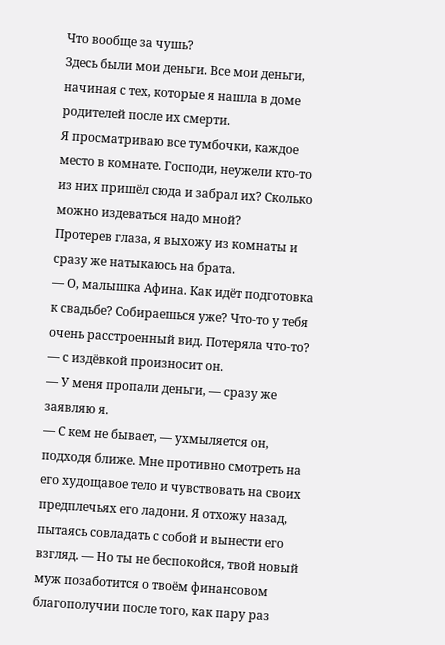Что вообще за чушь?
Здесь были мои деньги. Все мои деньги, начиная с тех, которые я нашла в доме родителей после их смерти.
Я просматриваю все тумбочки, каждое место в комнате. Господи, неужели кто-то из них пришёл сюда и забрал их? Сколько можно издеваться надо мной?
Протерев глаза, я выхожу из комнаты и сразу же натыкаюсь на брата.
— О, малышка Афина. Как идёт подготовка к свадьбе? Собираешься уже? Что-то у тебя очень расстроенный вид. Потеряла что-то? — с издёвкой произносит он.
— У меня пропали деньги, — сразу же заявляю я.
— С кем не бывает, — ухмыляется он, подходя ближе. Мне противно смотреть на его худощавое тело и чувствовать на своих предплечьях его ладони. Я отхожу назад, пытаясь совладать с собой и вынести его взгляд. — Но ты не беспокойся, твой новый муж позаботится о твоём финансовом благополучии после того, как пару раз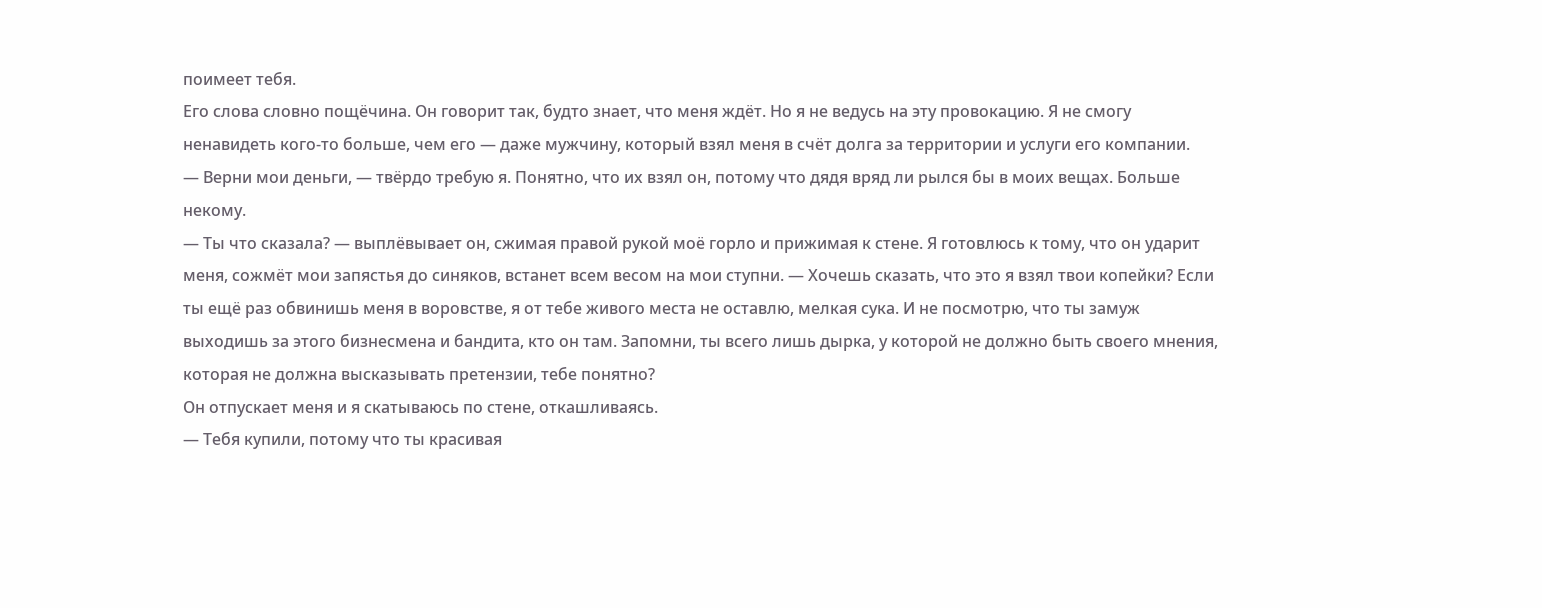поимеет тебя.
Его слова словно пощёчина. Он говорит так, будто знает, что меня ждёт. Но я не ведусь на эту провокацию. Я не смогу ненавидеть кого-то больше, чем его — даже мужчину, который взял меня в счёт долга за территории и услуги его компании.
— Верни мои деньги, — твёрдо требую я. Понятно, что их взял он, потому что дядя вряд ли рылся бы в моих вещах. Больше некому.
— Ты что сказала? — выплёвывает он, сжимая правой рукой моё горло и прижимая к стене. Я готовлюсь к тому, что он ударит меня, сожмёт мои запястья до синяков, встанет всем весом на мои ступни. — Хочешь сказать, что это я взял твои копейки? Если ты ещё раз обвинишь меня в воровстве, я от тебе живого места не оставлю, мелкая сука. И не посмотрю, что ты замуж выходишь за этого бизнесмена и бандита, кто он там. Запомни, ты всего лишь дырка, у которой не должно быть своего мнения, которая не должна высказывать претензии, тебе понятно?
Он отпускает меня и я скатываюсь по стене, откашливаясь.
— Тебя купили, потому что ты красивая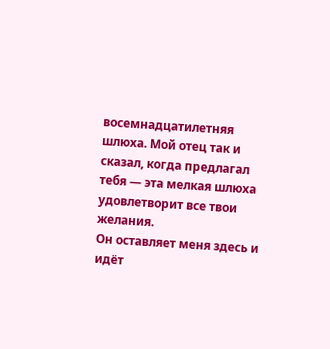восемнадцатилетняя шлюха. Мой отец так и сказал, когда предлагал тебя — эта мелкая шлюха удовлетворит все твои желания.
Он оставляет меня здесь и идёт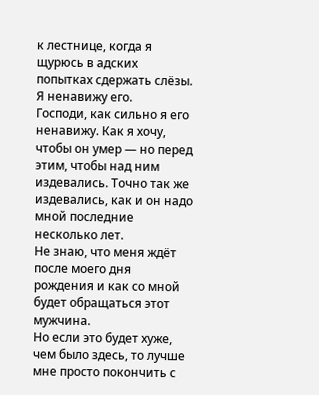к лестнице, когда я щурюсь в адских попытках сдержать слёзы.
Я ненавижу его.
Господи, как сильно я его ненавижу. Как я хочу, чтобы он умер — но перед этим, чтобы над ним издевались. Точно так же издевались, как и он надо мной последние несколько лет.
Не знаю, что меня ждёт после моего дня рождения и как со мной будет обращаться этот мужчина.
Но если это будет хуже, чем было здесь, то лучше мне просто покончить с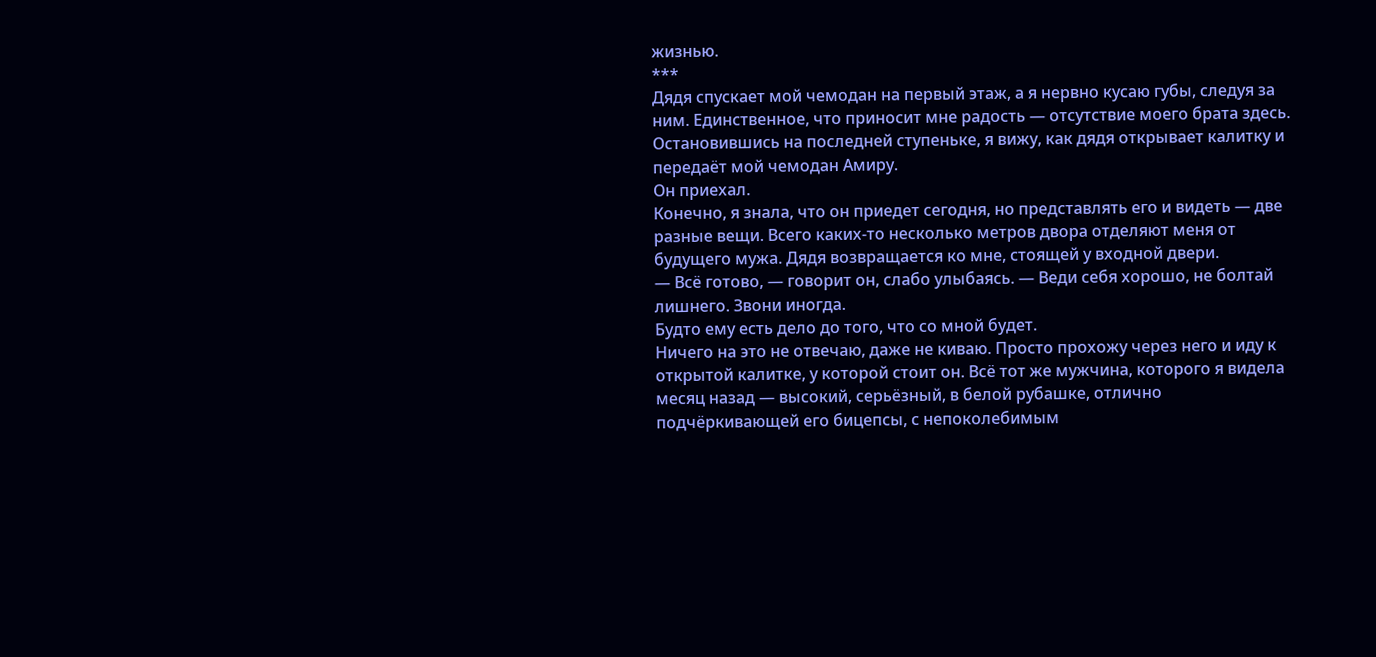жизнью.
***
Дядя спускает мой чемодан на первый этаж, а я нервно кусаю губы, следуя за ним. Единственное, что приносит мне радость — отсутствие моего брата здесь. Остановившись на последней ступеньке, я вижу, как дядя открывает калитку и передаёт мой чемодан Амиру.
Он приехал.
Конечно, я знала, что он приедет сегодня, но представлять его и видеть — две разные вещи. Всего каких-то несколько метров двора отделяют меня от будущего мужа. Дядя возвращается ко мне, стоящей у входной двери.
— Всё готово, — говорит он, слабо улыбаясь. — Веди себя хорошо, не болтай лишнего. Звони иногда.
Будто ему есть дело до того, что со мной будет.
Ничего на это не отвечаю, даже не киваю. Просто прохожу через него и иду к открытой калитке, у которой стоит он. Всё тот же мужчина, которого я видела месяц назад — высокий, серьёзный, в белой рубашке, отлично подчёркивающей его бицепсы, с непоколебимым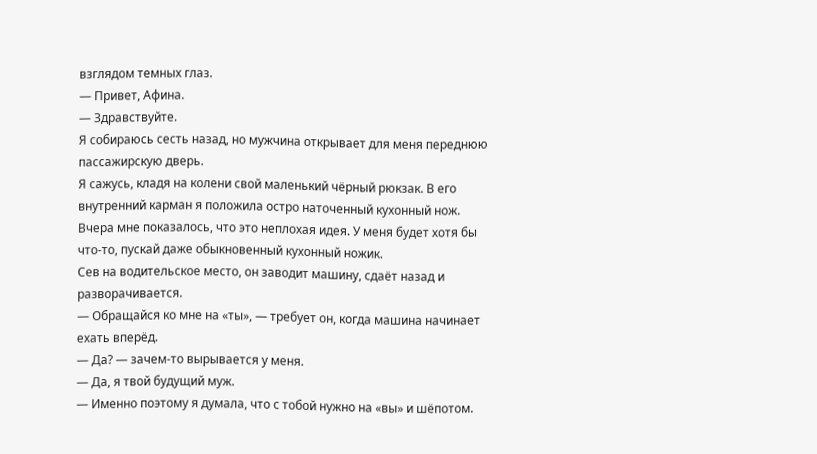взглядом темных глаз.
— Привет, Афина.
— Здравствуйте.
Я собираюсь сесть назад, но мужчина открывает для меня переднюю пассажирскую дверь.
Я сажусь, кладя на колени свой маленький чёрный рюкзак. В его внутренний карман я положила остро наточенный кухонный нож. Вчера мне показалось, что это неплохая идея. У меня будет хотя бы что-то, пускай даже обыкновенный кухонный ножик.
Сев на водительское место, он заводит машину, сдаёт назад и разворачивается.
— Обращайся ко мне на «ты», — требует он, когда машина начинает ехать вперёд.
— Да? — зачем-то вырывается у меня.
— Да, я твой будущий муж.
— Именно поэтому я думала, что с тобой нужно на «вы» и шёпотом.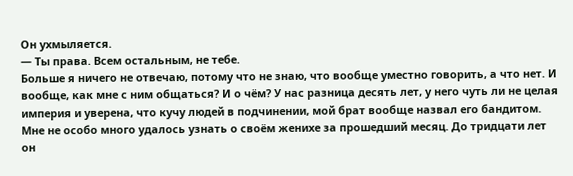Он ухмыляется.
— Ты права. Всем остальным, не тебе.
Больше я ничего не отвечаю, потому что не знаю, что вообще уместно говорить, а что нет. И вообще, как мне с ним общаться? И о чём? У нас разница десять лет, у него чуть ли не целая империя и уверена, что кучу людей в подчинении, мой брат вообще назвал его бандитом.
Мне не особо много удалось узнать о своём женихе за прошедший месяц. До тридцати лет он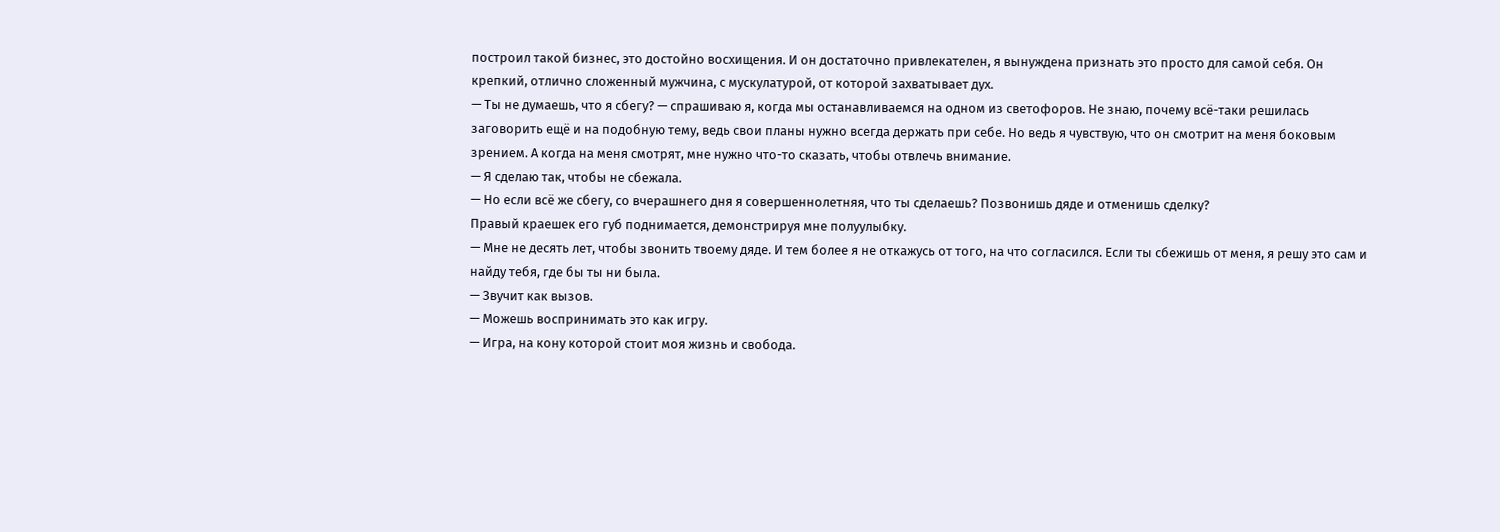построил такой бизнес, это достойно восхищения. И он достаточно привлекателен, я вынуждена признать это просто для самой себя. Он крепкий, отлично сложенный мужчина, с мускулатурой, от которой захватывает дух.
— Ты не думаешь, что я сбегу? — спрашиваю я, когда мы останавливаемся на одном из светофоров. Не знаю, почему всё-таки решилась заговорить ещё и на подобную тему, ведь свои планы нужно всегда держать при себе. Но ведь я чувствую, что он смотрит на меня боковым зрением. А когда на меня смотрят, мне нужно что-то сказать, чтобы отвлечь внимание.
— Я сделаю так, чтобы не сбежала.
— Но если всё же сбегу, со вчерашнего дня я совершеннолетняя, что ты сделаешь? Позвонишь дяде и отменишь сделку?
Правый краешек его губ поднимается, демонстрируя мне полуулыбку.
— Мне не десять лет, чтобы звонить твоему дяде. И тем более я не откажусь от того, на что согласился. Если ты сбежишь от меня, я решу это сам и найду тебя, где бы ты ни была.
— Звучит как вызов.
— Можешь воспринимать это как игру.
— Игра, на кону которой стоит моя жизнь и свобода.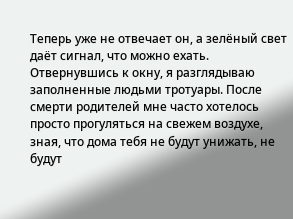Теперь уже не отвечает он, а зелёный свет даёт сигнал, что можно ехать. Отвернувшись к окну, я разглядываю заполненные людьми тротуары. После смерти родителей мне часто хотелось просто прогуляться на свежем воздухе, зная, что дома тебя не будут унижать, не будут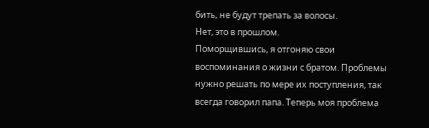бить, не будут трепать за волосы.
Нет, это в прошлом.
Поморщившись, я отгоняю свои воспоминания о жизни с братом. Проблемы нужно решать по мере их поступления, так всегда говорил папа. Теперь моя проблема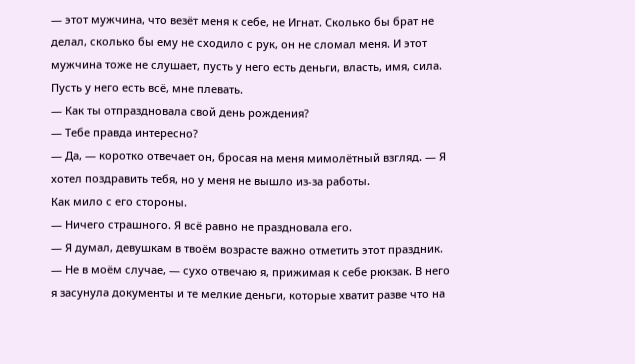— этот мужчина, что везёт меня к себе, не Игнат. Сколько бы брат не делал, сколько бы ему не сходило с рук, он не сломал меня. И этот мужчина тоже не слушает, пусть у него есть деньги, власть, имя, сила. Пусть у него есть всё, мне плевать.
— Как ты отпраздновала свой день рождения?
— Тебе правда интересно?
— Да, — коротко отвечает он, бросая на меня мимолётный взгляд. — Я хотел поздравить тебя, но у меня не вышло из-за работы.
Как мило с его стороны.
— Ничего страшного. Я всё равно не праздновала его.
— Я думал, девушкам в твоём возрасте важно отметить этот праздник.
— Не в моём случае, — сухо отвечаю я, прижимая к себе рюкзак. В него я засунула документы и те мелкие деньги, которые хватит разве что на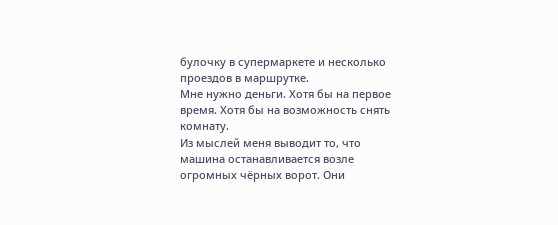булочку в супермаркете и несколько проездов в маршрутке.
Мне нужно деньги. Хотя бы на первое время. Хотя бы на возможность снять комнату.
Из мыслей меня выводит то, что машина останавливается возле огромных чёрных ворот. Они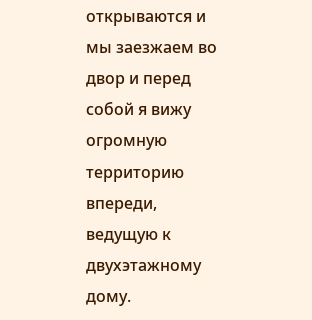открываются и мы заезжаем во двор и перед собой я вижу огромную территорию впереди, ведущую к двухэтажному дому.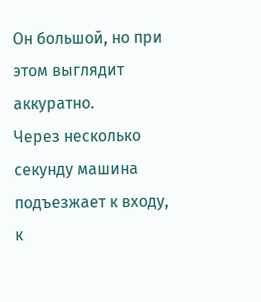Он большой, но при этом выглядит аккуратно.
Через несколько секунду машина подъезжает к входу, к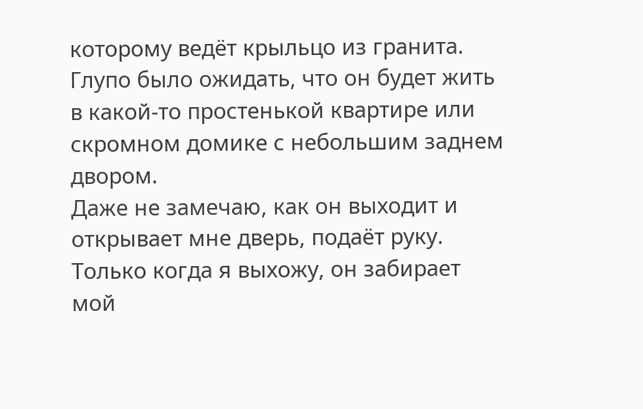которому ведёт крыльцо из гранита. Глупо было ожидать, что он будет жить в какой-то простенькой квартире или скромном домике с небольшим заднем двором.
Даже не замечаю, как он выходит и открывает мне дверь, подаёт руку. Только когда я выхожу, он забирает мой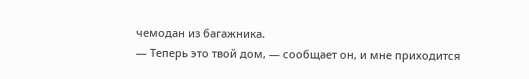чемодан из багажника.
— Теперь это твой дом, — сообщает он, и мне приходится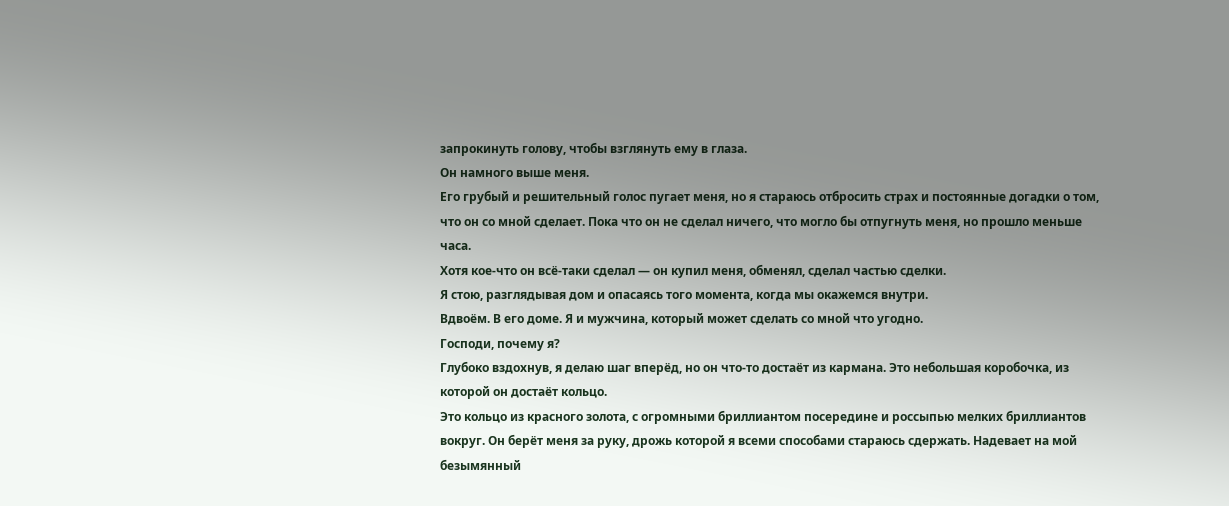запрокинуть голову, чтобы взглянуть ему в глаза.
Он намного выше меня.
Его грубый и решительный голос пугает меня, но я стараюсь отбросить страх и постоянные догадки о том, что он со мной сделает. Пока что он не сделал ничего, что могло бы отпугнуть меня, но прошло меньше часа.
Хотя кое-что он всё-таки сделал — он купил меня, обменял, сделал частью сделки.
Я стою, разглядывая дом и опасаясь того момента, когда мы окажемся внутри.
Вдвоём. В его доме. Я и мужчина, который может сделать со мной что угодно.
Господи, почему я?
Глубоко вздохнув, я делаю шаг вперёд, но он что-то достаёт из кармана. Это небольшая коробочка, из которой он достаёт кольцо.
Это кольцо из красного золота, с огромными бриллиантом посередине и россыпью мелких бриллиантов вокруг. Он берёт меня за руку, дрожь которой я всеми способами стараюсь сдержать. Надевает на мой безымянный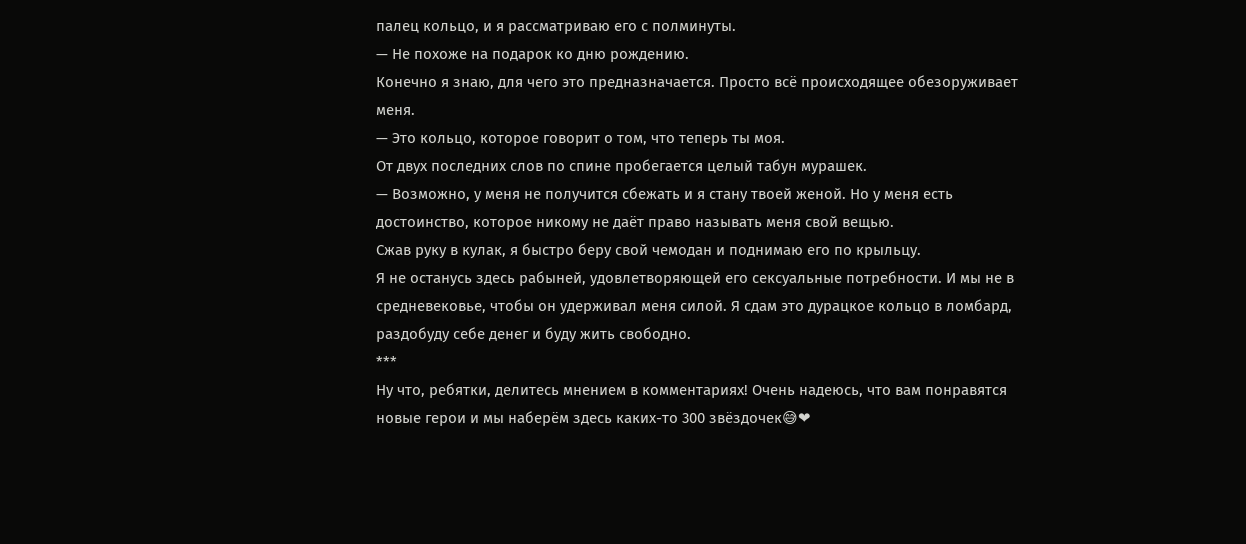палец кольцо, и я рассматриваю его с полминуты.
— Не похоже на подарок ко дню рождению.
Конечно я знаю, для чего это предназначается. Просто всё происходящее обезоруживает меня.
— Это кольцо, которое говорит о том, что теперь ты моя.
От двух последних слов по спине пробегается целый табун мурашек.
— Возможно, у меня не получится сбежать и я стану твоей женой. Но у меня есть достоинство, которое никому не даёт право называть меня свой вещью.
Сжав руку в кулак, я быстро беру свой чемодан и поднимаю его по крыльцу.
Я не останусь здесь рабыней, удовлетворяющей его сексуальные потребности. И мы не в средневековье, чтобы он удерживал меня силой. Я сдам это дурацкое кольцо в ломбард, раздобуду себе денег и буду жить свободно.
***
Ну что, ребятки, делитесь мнением в комментариях! Очень надеюсь, что вам понравятся новые герои и мы наберём здесь каких-то 300 звёздочек😅❤